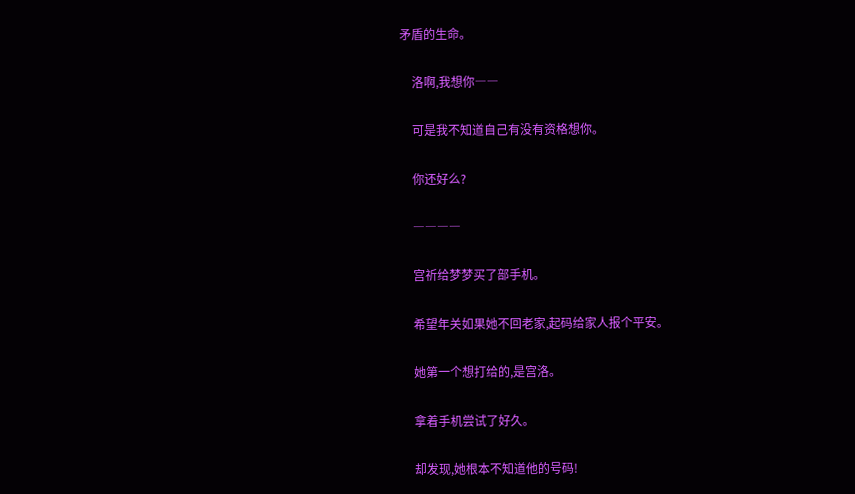矛盾的生命。

    洛啊,我想你――

    可是我不知道自己有没有资格想你。

    你还好么?

    ――――

    宫祈给梦梦买了部手机。

    希望年关如果她不回老家,起码给家人报个平安。

    她第一个想打给的,是宫洛。

    拿着手机尝试了好久。

    却发现,她根本不知道他的号码!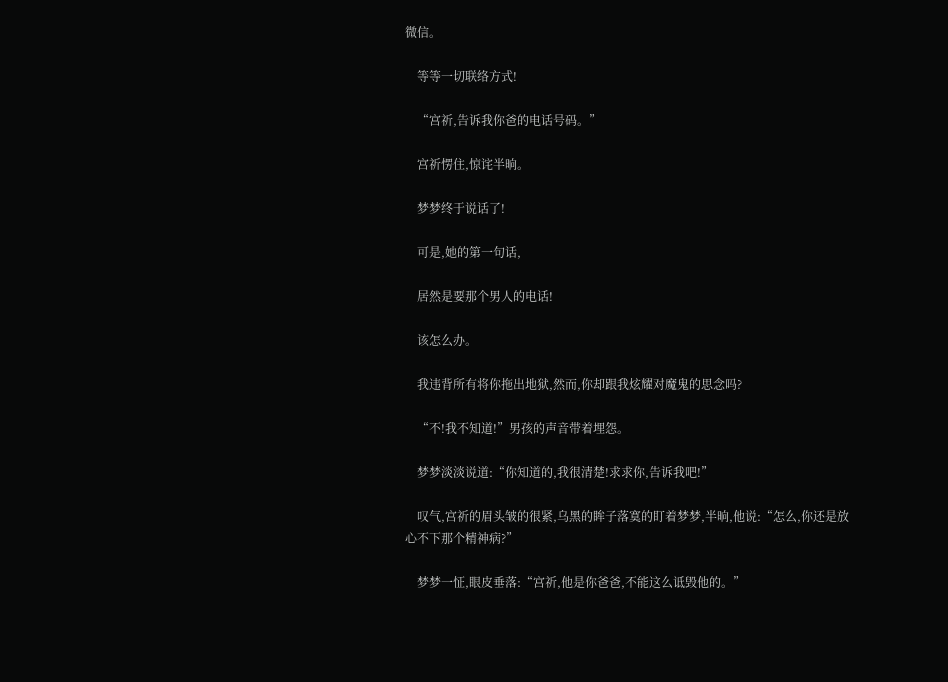微信。

    等等一切联络方式!

    “宫祈,告诉我你爸的电话号码。”

    宫祈愣住,惊诧半晌。

    梦梦终于说话了!

    可是,她的第一句话,

    居然是要那个男人的电话!

    该怎么办。

    我违背所有将你拖出地狱,然而,你却跟我炫耀对魔鬼的思念吗?

    “不!我不知道!”男孩的声音带着埋怨。

    梦梦淡淡说道:“你知道的,我很清楚!求求你,告诉我吧!”

    叹气,宫祈的眉头皱的很紧,乌黑的眸子落寞的盯着梦梦,半晌,他说:“怎么,你还是放心不下那个精神病?”

    梦梦一怔,眼皮垂落:“宫祈,他是你爸爸,不能这么诋毁他的。”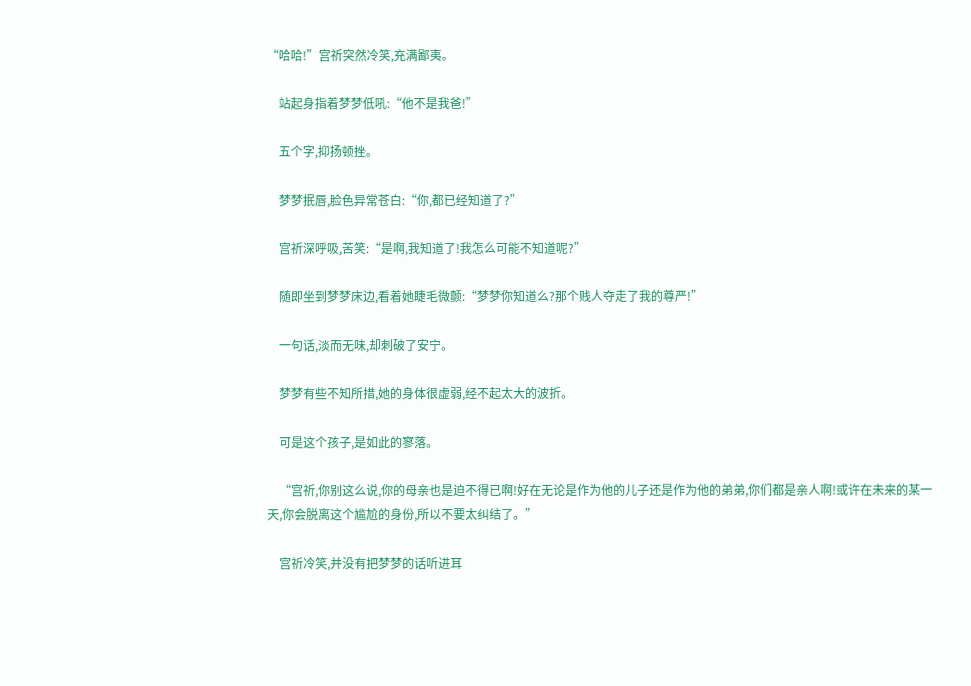“哈哈!”宫祈突然冷笑,充满鄙夷。

    站起身指着梦梦低吼:“他不是我爸!”

    五个字,抑扬顿挫。

    梦梦抿唇,脸色异常苍白:“你,都已经知道了?”

    宫祈深呼吸,苦笑:“是啊,我知道了!我怎么可能不知道呢?”

    随即坐到梦梦床边,看着她睫毛微颤:“梦梦你知道么?那个贱人夺走了我的尊严!”

    一句话,淡而无味,却刺破了安宁。

    梦梦有些不知所措,她的身体很虚弱,经不起太大的波折。

    可是这个孩子,是如此的寥落。

    “宫祈,你别这么说,你的母亲也是迫不得已啊!好在无论是作为他的儿子还是作为他的弟弟,你们都是亲人啊!或许在未来的某一天,你会脱离这个尴尬的身份,所以不要太纠结了。”

    宫祈冷笑,并没有把梦梦的话听进耳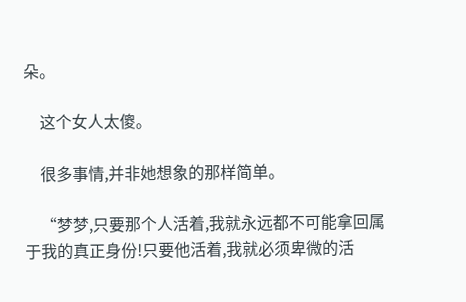朵。

    这个女人太傻。

    很多事情,并非她想象的那样简单。

    “梦梦,只要那个人活着,我就永远都不可能拿回属于我的真正身份!只要他活着,我就必须卑微的活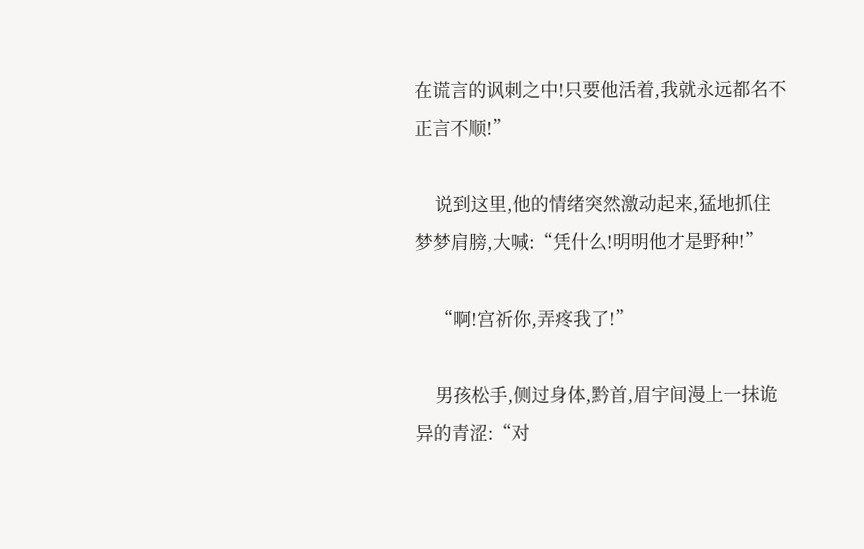在谎言的讽刺之中!只要他活着,我就永远都名不正言不顺!”

    说到这里,他的情绪突然激动起来,猛地抓住梦梦肩膀,大喊:“凭什么!明明他才是野种!”

    “啊!宫祈你,弄疼我了!”

    男孩松手,侧过身体,黔首,眉宇间漫上一抹诡异的青涩:“对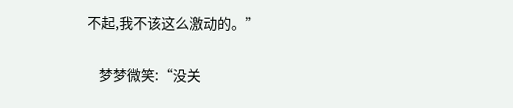不起,我不该这么激动的。”

    梦梦微笑:“没关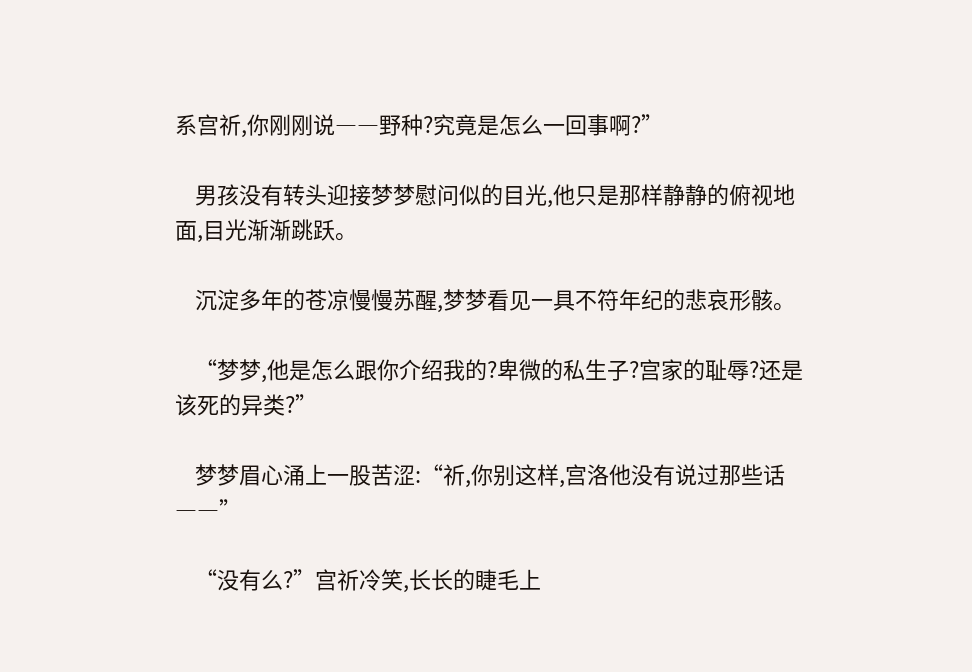系宫祈,你刚刚说――野种?究竟是怎么一回事啊?”

    男孩没有转头迎接梦梦慰问似的目光,他只是那样静静的俯视地面,目光渐渐跳跃。

    沉淀多年的苍凉慢慢苏醒,梦梦看见一具不符年纪的悲哀形骸。

    “梦梦,他是怎么跟你介绍我的?卑微的私生子?宫家的耻辱?还是该死的异类?”

    梦梦眉心涌上一股苦涩:“祈,你别这样,宫洛他没有说过那些话――”

    “没有么?”宫祈冷笑,长长的睫毛上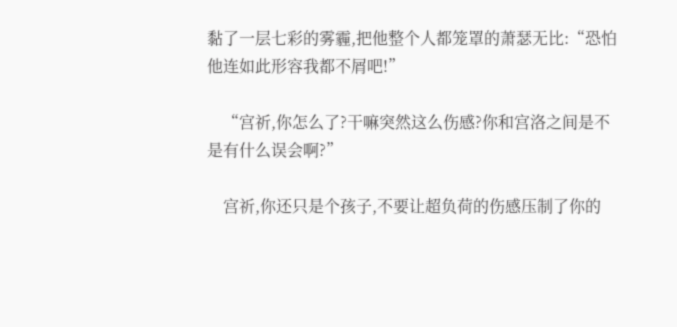黏了一层七彩的雾霾,把他整个人都笼罩的萧瑟无比:“恐怕他连如此形容我都不屑吧!”

    “宫祈,你怎么了?干嘛突然这么伤感?你和宫洛之间是不是有什么误会啊?”

    宫祈,你还只是个孩子,不要让超负荷的伤感压制了你的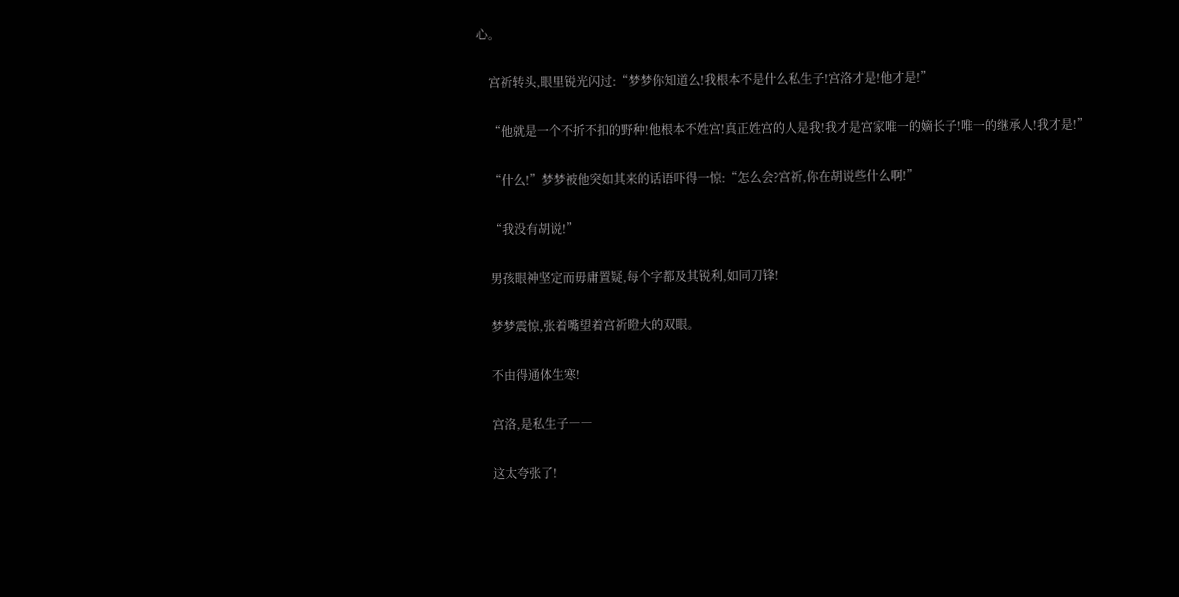心。

    宫祈转头,眼里锐光闪过:“梦梦你知道么!我根本不是什么私生子!宫洛才是!他才是!”

    “他就是一个不折不扣的野种!他根本不姓宫!真正姓宫的人是我!我才是宫家唯一的嫡长子!唯一的继承人!我才是!”

    “什么!”梦梦被他突如其来的话语吓得一惊:“怎么会?宫祈,你在胡说些什么啊!”

    “我没有胡说!”

    男孩眼神坚定而毋庸置疑,每个字都及其锐利,如同刀锋!

    梦梦震惊,张着嘴望着宫祈瞪大的双眼。

    不由得通体生寒!

    宫洛,是私生子――

    这太夸张了!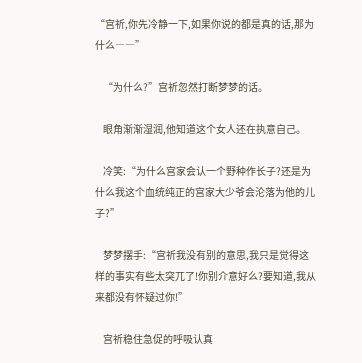“宫祈,你先冷静一下,如果你说的都是真的话,那为什么――”

    “为什么?”宫祈忽然打断梦梦的话。

    眼角渐渐湿润,他知道这个女人还在执意自己。

    冷笑:“为什么宫家会认一个野种作长子?还是为什么我这个血统纯正的宫家大少爷会沦落为他的儿子?”

    梦梦摆手:“宫祈我没有别的意思,我只是觉得这样的事实有些太突兀了!你别介意好么?要知道,我从来都没有怀疑过你!”

    宫祈稳住急促的呼吸认真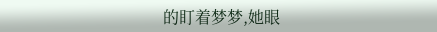的盯着梦梦,她眼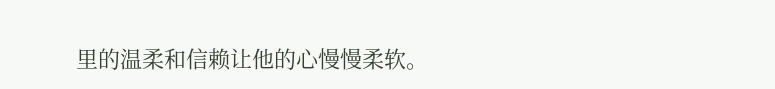里的温柔和信赖让他的心慢慢柔软。